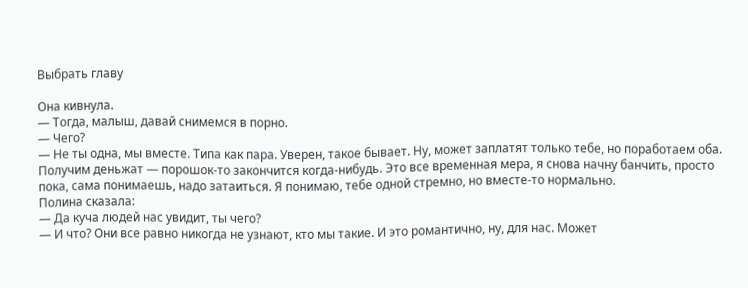Выбрать главу

Она кивнула.
— Тогда, малыш, давай снимемся в порно.
— Чего?
— Не ты одна, мы вместе. Типа как пара. Уверен, такое бывает. Ну, может заплатят только тебе, но поработаем оба. Получим деньжат — порошок-то закончится когда-нибудь. Это все временная мера, я снова начну банчить, просто пока, сама понимаешь, надо затаиться. Я понимаю, тебе одной стремно, но вместе-то нормально.
Полина сказала:
— Да куча людей нас увидит, ты чего?
— И что? Они все равно никогда не узнают, кто мы такие. И это романтично, ну, для нас. Может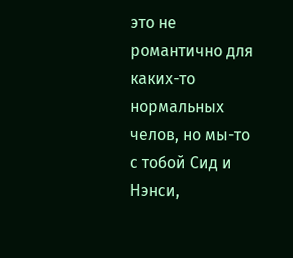это не романтично для каких-то нормальных челов, но мы-то с тобой Сид и Нэнси,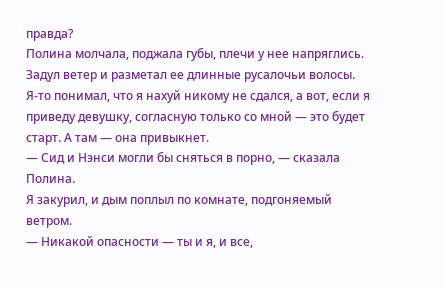правда?
Полина молчала, поджала губы, плечи у нее напряглись. Задул ветер и разметал ее длинные русалочьи волосы.
Я-то понимал, что я нахуй никому не сдался, а вот, если я приведу девушку, согласную только со мной — это будет старт. А там — она привыкнет.
— Сид и Нэнси могли бы сняться в порно, — сказала Полина.
Я закурил, и дым поплыл по комнате, подгоняемый ветром.
— Никакой опасности — ты и я, и все,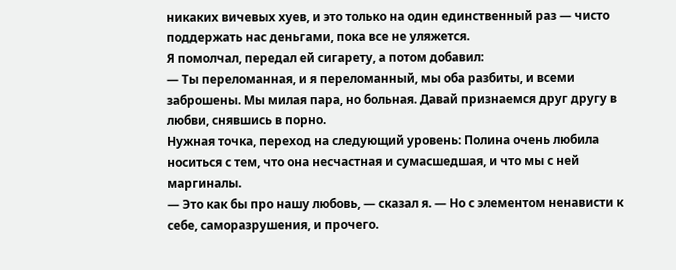никаких вичевых хуев, и это только на один единственный раз — чисто поддержать нас деньгами, пока все не уляжется.
Я помолчал, передал ей сигарету, а потом добавил:
— Ты переломанная, и я переломанный, мы оба разбиты, и всеми заброшены. Мы милая пара, но больная. Давай признаемся друг другу в любви, снявшись в порно.
Нужная точка, переход на следующий уровень: Полина очень любила носиться с тем, что она несчастная и сумасшедшая, и что мы с ней маргиналы.
— Это как бы про нашу любовь, — сказал я. — Но с элементом ненависти к себе, саморазрушения, и прочего.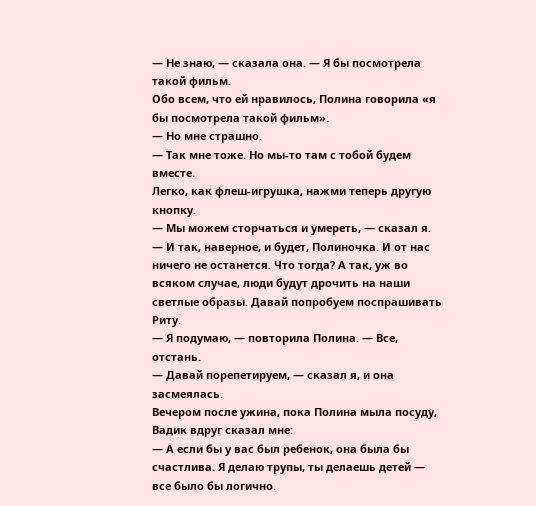— Не знаю, — сказала она. — Я бы посмотрела такой фильм.
Обо всем, что ей нравилось, Полина говорила «я бы посмотрела такой фильм».
— Но мне страшно.
— Так мне тоже. Но мы-то там с тобой будем вместе.
Легко, как флеш-игрушка, нажми теперь другую кнопку.
— Мы можем сторчаться и умереть, — сказал я. — И так, наверное, и будет, Полиночка. И от нас ничего не останется. Что тогда? А так, уж во всяком случае, люди будут дрочить на наши светлые образы. Давай попробуем поспрашивать Риту.
— Я подумаю, — повторила Полина. — Все, отстань.
— Давай порепетируем, — сказал я, и она засмеялась.
Вечером после ужина, пока Полина мыла посуду, Вадик вдруг сказал мне:
— А если бы у вас был ребенок, она была бы счастлива. Я делаю трупы, ты делаешь детей — все было бы логично.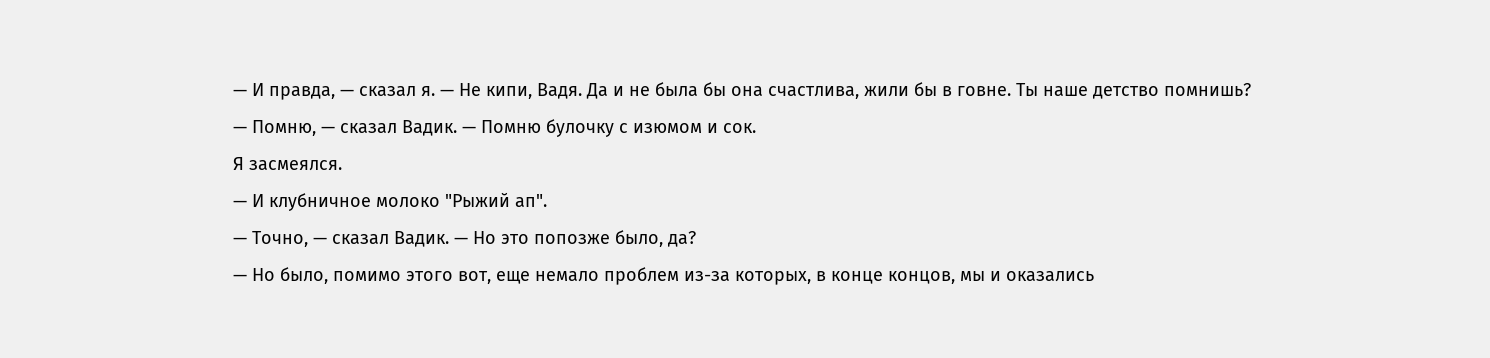— И правда, — сказал я. — Не кипи, Вадя. Да и не была бы она счастлива, жили бы в говне. Ты наше детство помнишь?
— Помню, — сказал Вадик. — Помню булочку с изюмом и сок.
Я засмеялся.
— И клубничное молоко "Рыжий ап".
— Точно, — сказал Вадик. — Но это попозже было, да?
— Но было, помимо этого вот, еще немало проблем из-за которых, в конце концов, мы и оказались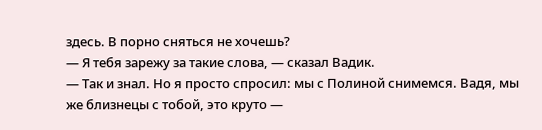здесь. В порно сняться не хочешь?
— Я тебя зарежу за такие слова, — сказал Вадик.
— Так и знал. Но я просто спросил: мы с Полиной снимемся. Вадя, мы же близнецы с тобой, это круто —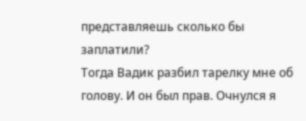представляешь сколько бы заплатили?
Тогда Вадик разбил тарелку мне об голову. И он был прав. Очнулся я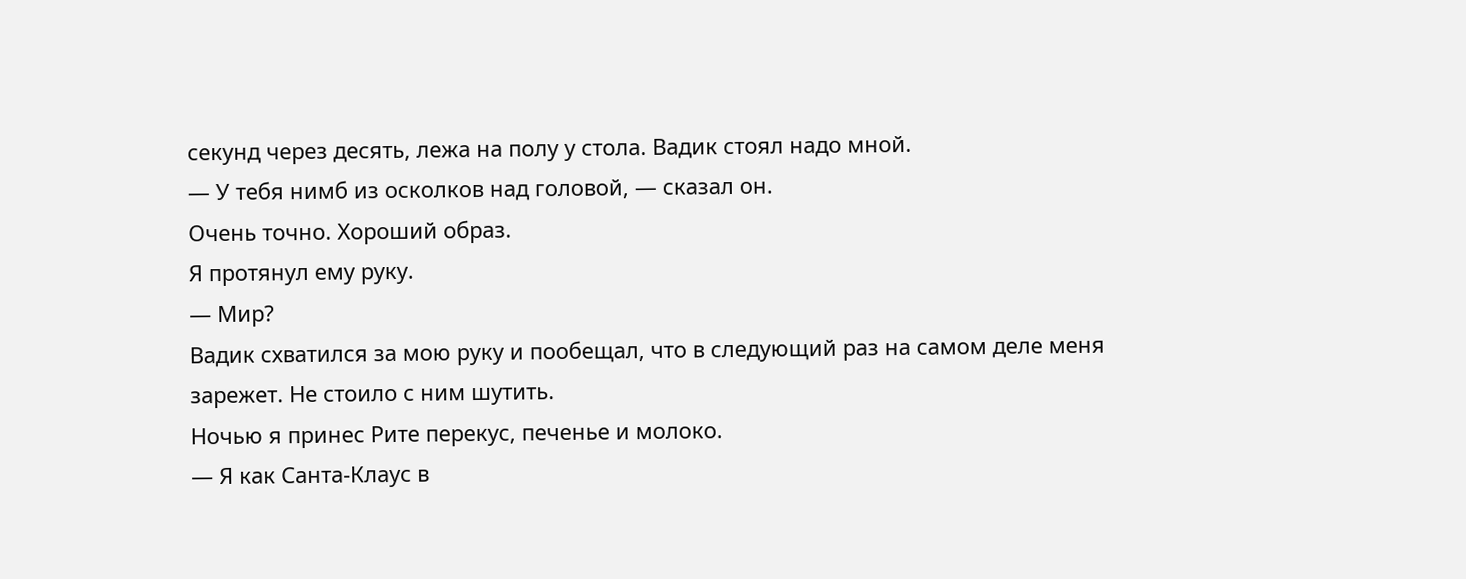секунд через десять, лежа на полу у стола. Вадик стоял надо мной.
— У тебя нимб из осколков над головой, — сказал он.
Очень точно. Хороший образ.
Я протянул ему руку.
— Мир?
Вадик схватился за мою руку и пообещал, что в следующий раз на самом деле меня зарежет. Не стоило с ним шутить.
Ночью я принес Рите перекус, печенье и молоко.
— Я как Санта-Клаус в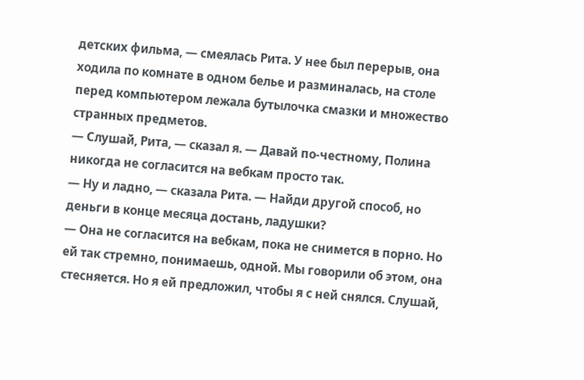детских фильма, — смеялась Рита. У нее был перерыв, она ходила по комнате в одном белье и разминалась, на столе перед компьютером лежала бутылочка смазки и множество странных предметов.
— Слушай, Рита, — сказал я. — Давай по-честному, Полина никогда не согласится на вебкам просто так.
— Ну и ладно, — сказала Рита. — Найди другой способ, но деньги в конце месяца достань, ладушки?
— Она не согласится на вебкам, пока не снимется в порно. Но ей так стремно, понимаешь, одной. Мы говорили об этом, она стесняется. Но я ей предложил, чтобы я с ней снялся. Слушай,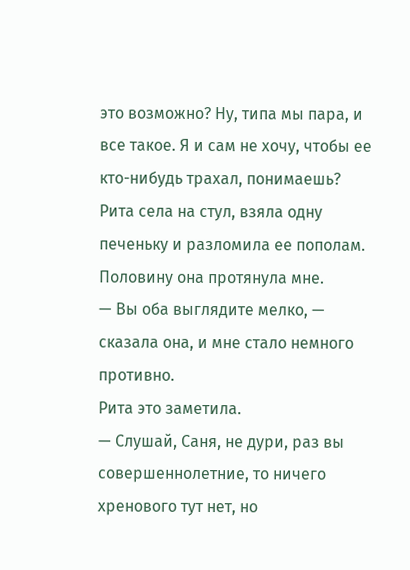это возможно? Ну, типа мы пара, и все такое. Я и сам не хочу, чтобы ее кто-нибудь трахал, понимаешь?
Рита села на стул, взяла одну печеньку и разломила ее пополам. Половину она протянула мне.
— Вы оба выглядите мелко, — сказала она, и мне стало немного противно.
Рита это заметила.
— Слушай, Саня, не дури, раз вы совершеннолетние, то ничего хренового тут нет, но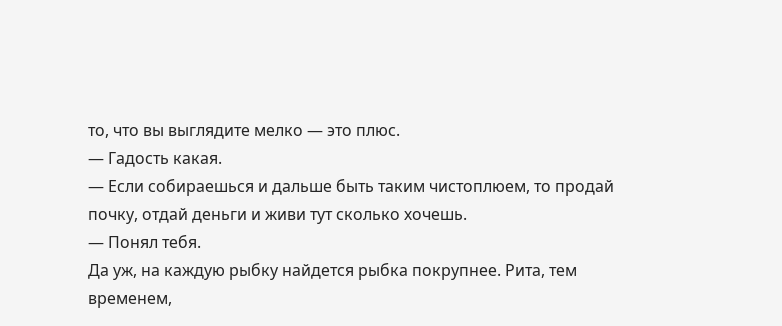то, что вы выглядите мелко — это плюс.
— Гадость какая.
— Если собираешься и дальше быть таким чистоплюем, то продай почку, отдай деньги и живи тут сколько хочешь.
— Понял тебя.
Да уж, на каждую рыбку найдется рыбка покрупнее. Рита, тем временем,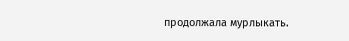продолжала мурлыкать.